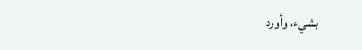بشيء، وأورد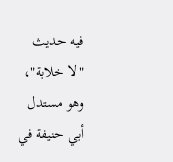فيه حديث "لا خلابة"، وهو مستدل أبي حنيفة في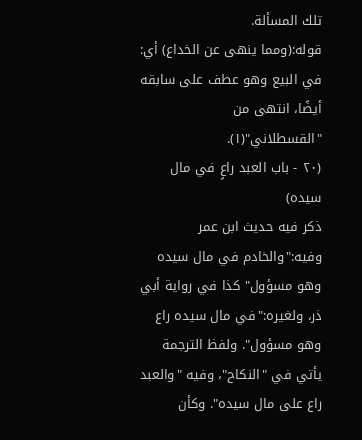تلك المسألة.
قوله:(ومما ينهى عن الخداع) أي: في البيع وهو عطف على سابقه أيضًا، انتهى من "القسطلاني"(١).
(٢٠ - باب العبد راعٍ في مال سيده)
ذكر فيه حديث ابن عمر وفيه:"والخادم في مال سيده وهو مسؤول" كذا في رواية أبي ذر، ولغيره:"في مال سيده راع وهو مسؤول". ولفظ الترجمة يأتي في "النكاح"، وفيه "والعبد راع على مال سيده". وكأن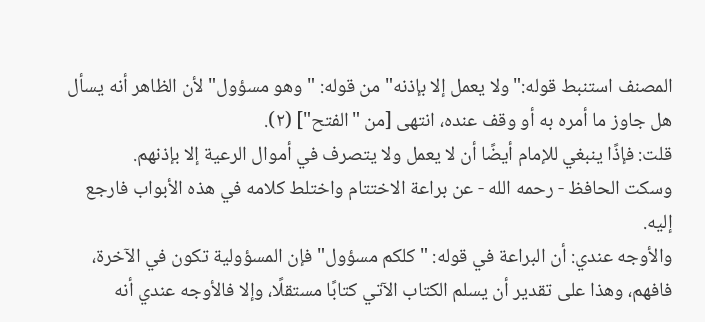المصنف استنبط قوله:"ولا يعمل إلا بإذنه" من قوله: "وهو مسؤول" لأن الظاهر أنه يسأل هل جاوز ما أمره به أو وقف عنده، انتهى [من "الفتح"] (٢).
قلت: فإذًا ينبغي للإمام أيضًا أن لا يعمل ولا يتصرف في أموال الرعية إلا بإذنهم.
وسكت الحافظ - رحمه الله - عن براعة الاختتام واختلط كلامه في هذه الأبواب فارجع إليه.
والأوجه عندي: أن البراعة في قوله: "كلكم مسؤول" فإن المسؤولية تكون في الآخرة، فافهم، وهذا على تقدير أن يسلم الكتاب الآتي كتابًا مستقلًا، وإلا فالأوجه عندي أنه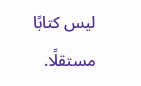ليس كتابًا مستقلًا.